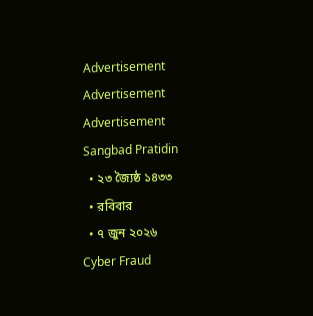Advertisement
Advertisement
Advertisement
Sangbad Pratidin
  • ২৩ জ্যৈষ্ঠ ১৪৩৩
  • রবিবার
  • ৭ জুন ২০২৬
Cyber Fraud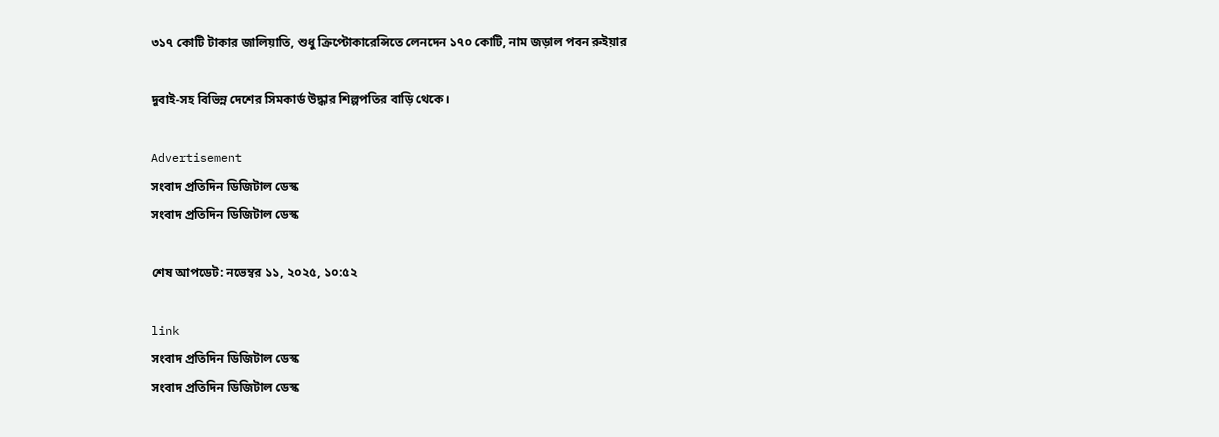৩১৭ কোটি টাকার জালিয়াতি, শুধু ক্রিপ্টোকারেন্সিতে লেনদেন ১৭০ কোটি, নাম জড়াল পবন রুইয়ার

দুবাই-সহ বিভিন্ন দেশের সিমকার্ড উদ্ধার শিল্পপতির বাড়ি থেকে।

Advertisement
সংবাদ প্রতিদিন ডিজিটাল ডেস্ক
সংবাদ প্রতিদিন ডিজিটাল ডেস্ক

শেষ আপডেট: নভেম্বর ১১, ২০২৫, ১০:৫২

link
সংবাদ প্রতিদিন ডিজিটাল ডেস্ক
সংবাদ প্রতিদিন ডিজিটাল ডেস্ক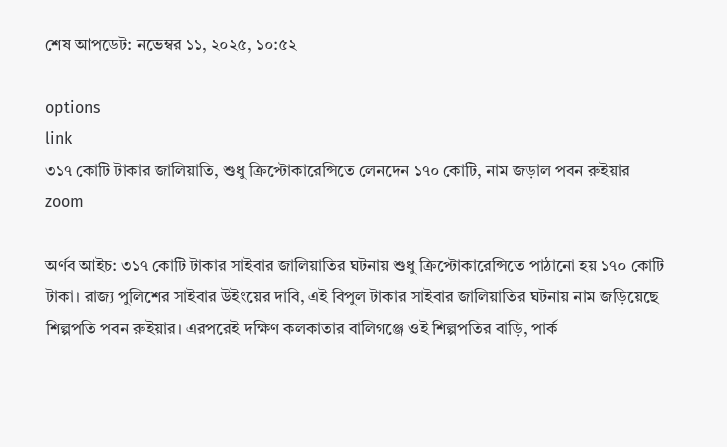শেষ আপডেট: নভেম্বর ১১, ২০২৫, ১০:৫২

options
link
৩১৭ কোটি টাকার জালিয়াতি, শুধু ক্রিপ্টোকারেন্সিতে লেনদেন ১৭০ কোটি, নাম জড়াল পবন রুইয়ার zoom

অর্ণব আইচ: ৩১৭ কোটি টাকার সাইবার জালিয়াতির ঘটনায় শুধু ক্রিপ্টোকারেন্সিতে পাঠানো হয় ১৭০ কোটি টাকা। রাজ‌্য পুলিশের সাইবার উইংয়ের দাবি, এই বিপুল টাকার সাইবার জালিয়াতির ঘটনায় নাম জড়িয়েছে শিল্পপতি পবন রুইয়ার। এরপরেই দক্ষিণ কলকাতার বালিগঞ্জে ওই শিল্পপতির বাড়ি, পার্ক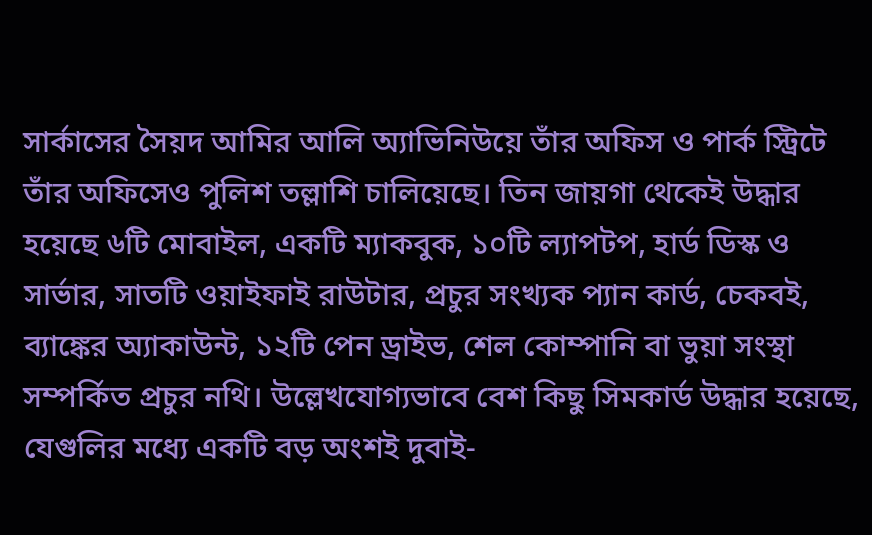সার্কাসের সৈয়দ আমির আলি অ‌্যাভিনিউয়ে তাঁর অফিস ও পার্ক স্ট্রিটে তাঁর অফিসেও পুলিশ তল্লাশি চালিয়েছে। তিন জায়গা থেকেই উদ্ধার হয়েছে ৬টি মোবাইল, একটি ম‌্যাকবুক, ১০টি ল‌্যাপটপ, হার্ড ডিস্ক ও সার্ভার, সাতটি ওয়াইফাই রাউটার, প্রচুর সংখ‌্যক প‌্যান কার্ড, চেকবই, ব‌্যাঙ্কের অ‌্যাকাউন্ট, ১২টি পেন ড্রাইভ, শেল কোম্পানি বা ভুয়া সংস্থা সম্পর্কিত প্রচুর নথি। উল্লেখযোগ‌্যভাবে বেশ কিছু সিমকার্ড উদ্ধার হয়েছে, যেগুলির মধ্যে একটি বড় অংশই দুবাই-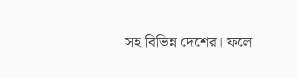সহ বিভিন্ন দেশের। ফলে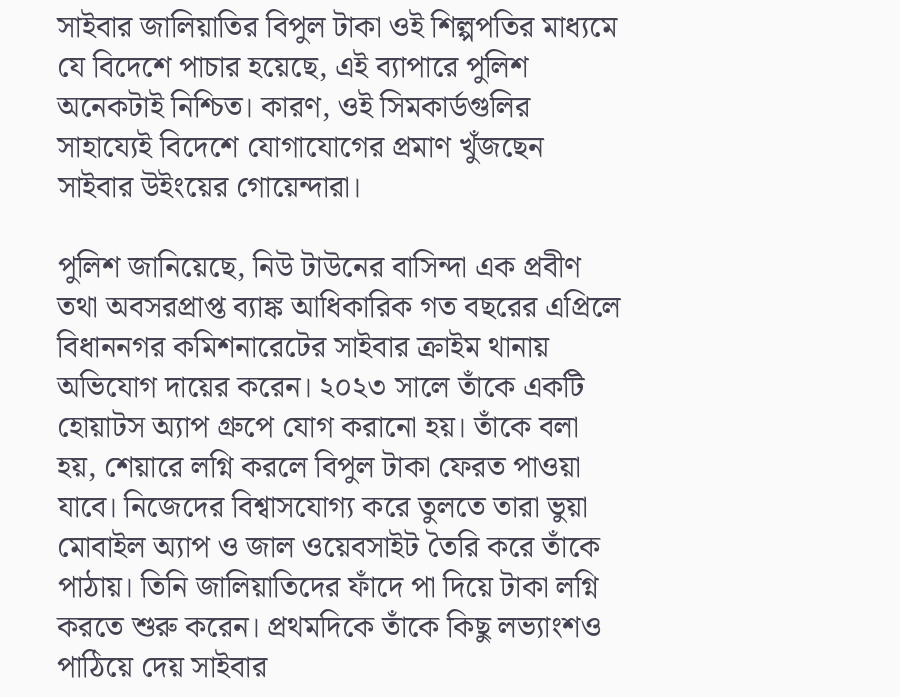সাইবার জালিয়াতির বিপুল টাকা ওই শিল্পপতির মাধ‌্যমে যে বিদেশে পাচার হয়েছে, এই ব‌্যাপারে পুলিশ অনেকটাই নিশ্চিত। কারণ, ওই সিমকার্ডগুলির সাহায্যেই বিদেশে যোগাযোগের প্রমাণ খুঁজছেন সাইবার উইংয়ের গোয়েন্দারা।

পুলিশ জানিয়েছে, নিউ টাউনের বাসিন্দা এক প্রবীণ তথা অবসরপ্রাপ্ত ব‌্যাঙ্ক আধিকারিক গত বছরের এপ্রিলে বিধাননগর কমিশনারেটের সাইবার ক্রাইম থানায় অভিযোগ দায়ের করেন। ২০২৩ সালে তাঁকে একটি হোয়াটস অ‌্যাপ গ্রুপে যোগ করানো হয়। তাঁকে বলা হয়, শেয়ারে লগ্নি করলে বিপুল টাকা ফেরত পাওয়া যাবে। নিজেদের বিশ্বাসযোগ‌্য করে তুলতে তারা ভুয়া মোবাইল অ‌্যাপ ও জাল ওয়েবসাইট তৈরি করে তাঁকে পাঠায়। তিনি জালিয়াতিদের ফাঁদে পা দিয়ে টাকা লগ্নি করতে শুরু করেন। প্রথমদিকে তাঁকে কিছু লভ‌্যাংশও পাঠিয়ে দেয় সাইবার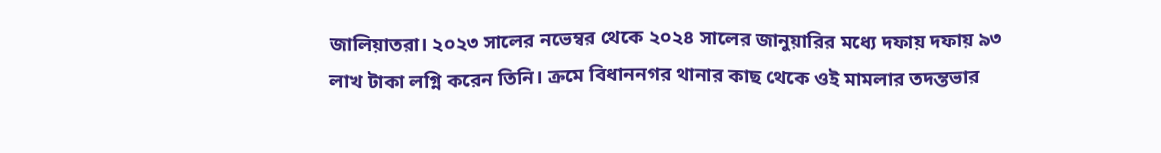জালিয়াতরা। ২০২৩ সালের নভেম্বর থেকে ২০২৪ সালের জানুয়ারির মধ্যে দফায় দফায় ৯৩ লাখ টাকা লগ্নি করেন তিনি। ক্রমে বিধাননগর থানার কাছ থেকে ওই মামলার তদন্তভার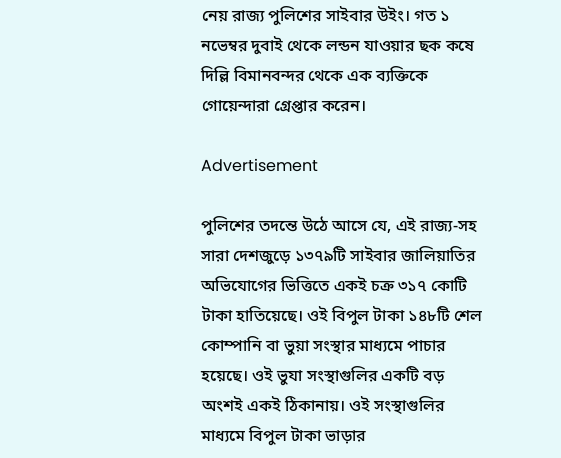নেয় রাজ‌্য পুলিশের সাইবার উইং। গত ১ নভেম্বর দুবাই থেকে লন্ডন যাওয়ার ছক কষে দিল্লি বিমানবন্দর থেকে এক ব‌্যক্তিকে গোয়েন্দারা গ্রেপ্তার করেন।

Advertisement

পুলিশের তদন্তে উঠে আসে যে, এই রাজ‌্য-সহ সারা দেশজুড়ে ১৩৭৯টি সাইবার জালিয়াতির অভিযোগের ভিত্তিতে একই চক্র ৩১৭ কোটি টাকা হাতিয়েছে। ওই বিপুল টাকা ১৪৮টি শেল কোম্পানি বা ভুয়া সংস্থার মাধ‌্যমে পাচার হয়েছে। ওই ভুযা সংস্থাগুলির একটি বড় অংশই একই ঠিকানায়। ওই সংস্থাগুলির মাধ‌্যমে বিপুল টাকা ভাড়ার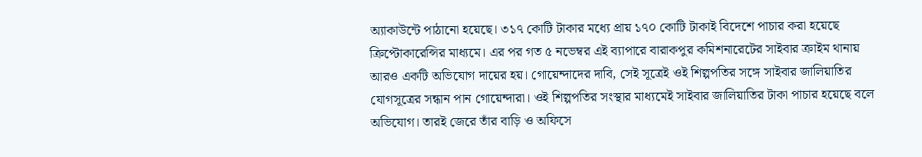অ‌্যাকাউন্টে পাঠানো হয়েছে। ৩১৭ কোটি টাকার মধ্যে প্রায় ১৭০ কোটি টাকাই বিদেশে পাচার করা হয়েছে ক্রিপ্টোকারেন্সির মাধ‌্যমে। এর পর গত ৫ নভেম্বর এই ব‌্যাপারে বারাকপুর কমিশনারেটের সাইবার ক্রাইম থানায় আরও একটি অভিযোগ দায়ের হয়। গোয়েন্দাদের দাবি, সেই সূত্রেই ওই শিল্পপতির সঙ্গে সাইবার জালিয়াতির যোগসূত্রের সন্ধান পান গোয়েন্দারা। ওই শিল্পপতির সংস্থার মাধ‌্যমেই সাইবার জালিয়াতির টাকা পাচার হয়েছে বলে অভিযোগ। তারই জেরে তাঁর বাড়ি ও অফিসে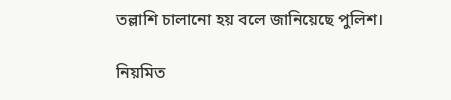তল্লাশি চালানো হয় বলে জানিয়েছে পুলিশ।

নিয়মিত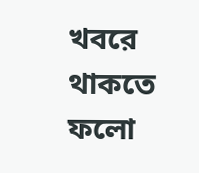খবরে থাকতে ফলো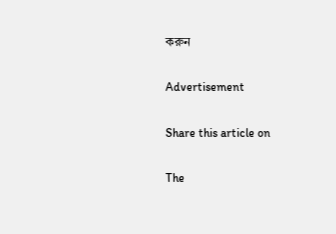করুন

Advertisement

Share this article on

The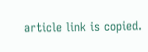article link is copied.